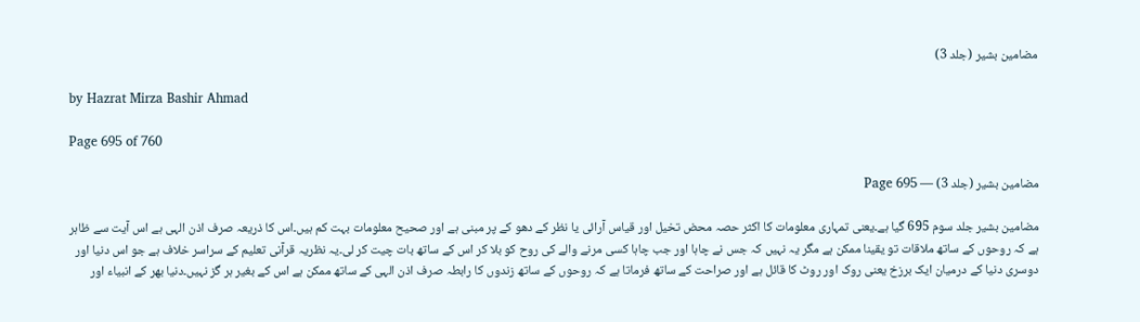مضامین بشیر (جلد 3)

by Hazrat Mirza Bashir Ahmad

Page 695 of 760

مضامین بشیر (جلد 3) — Page 695

مضامین بشیر جلد سوم 695 گیا ہے۔یعنی تمہاری معلومات کا اکثر حصہ محض تخیل اور قیاس آرائی یا نظر کے دھو کے پر مبنی ہے اور صحیح معلومات بہت کم ہیں۔اس کا ذریعہ صرف اذن الہی ہے اس آیت سے ظاہر ہے کہ روحوں کے ساتھ ملاقات تو یقینا ممکن ہے مگر یہ نہیں کہ جس نے چاہا اور جب چاہا کسی مرنے والے کی روح کو بلا کر اس کے ساتھ بات چیت کر لی۔یہ نظریہ قرآنی تعلیم کے سراسر خلاف ہے جو اس دنیا اور دوسری دنیا کے درمیان ایک برزخ یعنی روک اور روٹ کا قائل ہے اور صراحت کے ساتھ فرماتا ہے کہ روحوں کے ساتھ زندوں کا رابطہ صرف اذن الہی کے ساتھ ممکن ہے اس کے بغیر ہر گز نہیں۔دنیا بھر کے انبیاء اور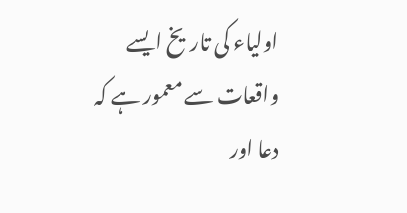اولیاء کی تاریخ ایسے واقعات سے معمور ہے کہ دعا اور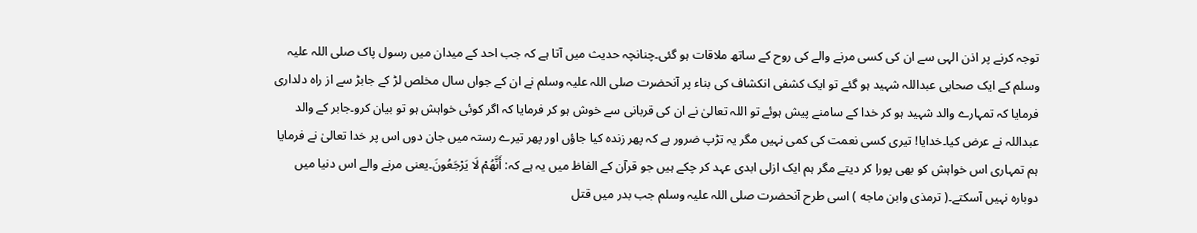توجہ کرنے پر اذن الہی سے ان کی کسی مرنے والے کی روح کے ساتھ ملاقات ہو گئی۔چنانچہ حدیث میں آتا ہے کہ جب احد کے میدان میں رسول پاک صلی اللہ علیہ وسلم کے ایک صحابی عبداللہ شہید ہو گئے تو ایک کشفی انکشاف کی بناء پر آنحضرت صلی اللہ علیہ وسلم نے ان کے جواں سال مخلص لڑ کے جابڑ سے از راہ دلداری فرمایا کہ تمہارے والد شہید ہو کر خدا کے سامنے پیش ہوئے تو اللہ تعالیٰ نے ان کی قربانی سے خوش ہو کر فرمایا کہ اگر کوئی خواہش ہو تو بیان کرو۔جابر کے والد عبداللہ نے عرض کیا۔خدایا! تیری کسی نعمت کی کمی نہیں مگر یہ تڑپ ضرور ہے کہ پھر زندہ کیا جاؤں اور پھر تیرے رستہ میں جان دوں اس پر خدا تعالیٰ نے فرمایا ہم تمہاری اس خواہش کو بھی پورا کر دیتے مگر ہم ایک ازلی ابدی عہد کر چکے ہیں جو قرآن کے الفاظ میں یہ ہے کہ: أَنَّهُمْ لَا يَرْجَعُونَ۔یعنی مرنے والے اس دنیا میں دوبارہ نہیں آسکتے۔( ترمذی وابن ماجه ) اسی طرح آنحضرت صلی اللہ علیہ وسلم جب بدر میں قتل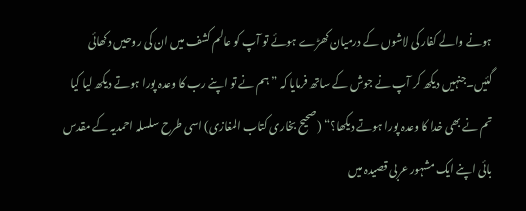ہونے والے کفار کی لاشوں کے درمیان کھڑے ہوئے تو آپ کو عالم کشف میں ان کی روحیں دکھائی گئیں۔جنہیں دیکھ کر آپ نے جوش کے ساتھ فرمایا کہ ” ہم نے تو اپنے رب کا وعدہ پورا ہوتے دیکھ لیا کیا تم نے بھی خدا کا وعدہ پورا ہوتے دیکھا؟“ (صحیح بخاری کتاب المغازی) اسی طرح سلسلہ احمدیہ کے مقدس بائی اپنے ایک مشہور عربی قصیدہ میں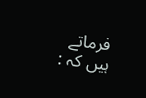فرماتے ہیں کہ :